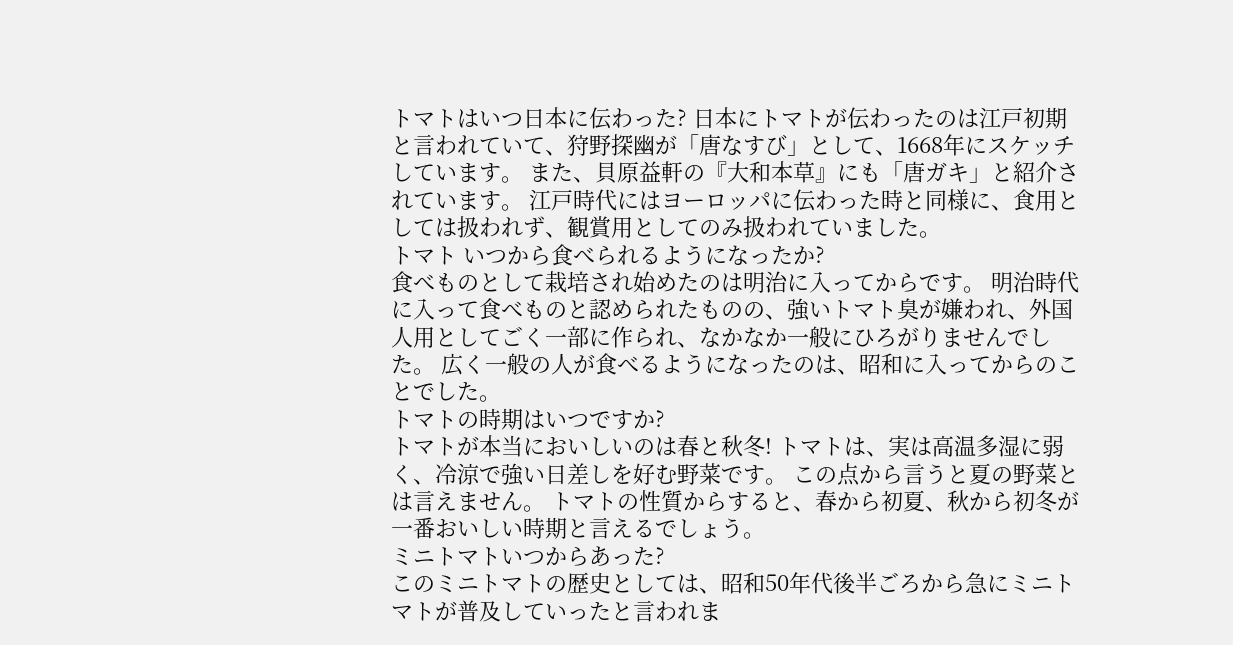トマトはいつ日本に伝わった? 日本にトマトが伝わったのは江戸初期と言われていて、狩野探幽が「唐なすび」として、1668年にスケッチしています。 また、貝原益軒の『大和本草』にも「唐ガキ」と紹介されています。 江戸時代にはヨーロッパに伝わった時と同様に、食用としては扱われず、観賞用としてのみ扱われていました。
トマト いつから食べられるようになったか?
食べものとして栽培され始めたのは明治に入ってからです。 明治時代に入って食べものと認められたものの、強いトマト臭が嫌われ、外国人用としてごく一部に作られ、なかなか一般にひろがりませんでした。 広く一般の人が食べるようになったのは、昭和に入ってからのことでした。
トマトの時期はいつですか?
トマトが本当においしいのは春と秋冬! トマトは、実は高温多湿に弱く、冷涼で強い日差しを好む野菜です。 この点から言うと夏の野菜とは言えません。 トマトの性質からすると、春から初夏、秋から初冬が一番おいしい時期と言えるでしょう。
ミニトマトいつからあった?
このミニトマトの歴史としては、昭和50年代後半ごろから急にミニトマトが普及していったと言われま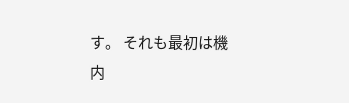す。 それも最初は機内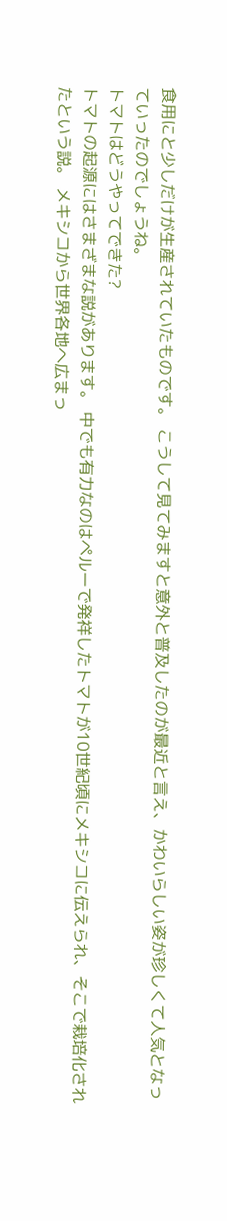食用にと少しだけが生産されていたものです。 こうして見てみますと意外と普及したのが最近と言え、かわいらしい姿が珍しくて人気となっていったのでしょうね。
トマトはどうやってできた?
トマトの起源にはさまざまな説があります。 中でも有力なのはペルーで発祥したトマトが10世紀頃にメキシコに伝えられ、そこで栽培化されたという説。 メキシコから世界各地へ広まっ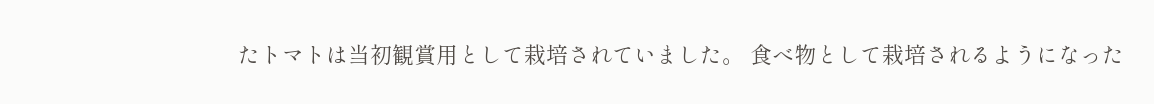たトマトは当初観賞用として栽培されていました。 食べ物として栽培されるようになった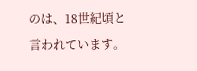のは、18世紀頃と言われています。